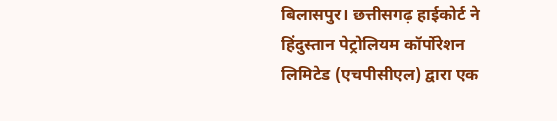बिलासपुर। छत्तीसगढ़ हाईकोर्ट ने हिंदुस्तान पेट्रोलियम कॉर्पोरेशन लिमिटेड (एचपीसीएल) द्वारा एक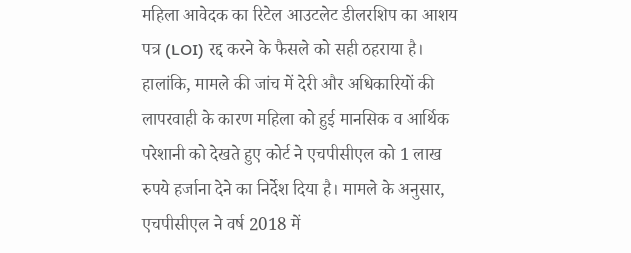महिला आवेदक का रिटेल आउटलेट डीलरशिप का आशय पत्र (LOI) रद्द करने के फैसले को सही ठहराया है। हालांकि, मामले की जांच में देरी और अधिकारियों की लापरवाही के कारण महिला को हुई मानसिक व आर्थिक परेशानी को देखते हुए कोर्ट ने एचपीसीएल को 1 लाख रुपये हर्जाना देने का निर्देश दिया है। मामले के अनुसार, एचपीसीएल ने वर्ष 2018 में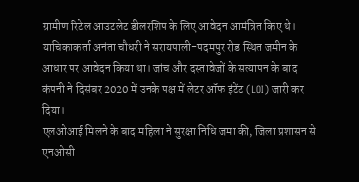ग्रामीण रिटेल आउटलेट डीलरशिप के लिए आवेदन आमंत्रित किए थे। याचिकाकर्ता अनंता चौधरी ने सरायपाली-पदमपुर रोड स्थित जमीन के आधार पर आवेदन किया था। जांच और दस्तावेजों के सत्यापन के बाद कंपनी ने दिसंबर 2020 में उनके पक्ष में लेटर ऑफ इंटेंट (LOI) जारी कर दिया।
एलओआई मिलने के बाद महिला ने सुरक्षा निधि जमा की, जिला प्रशासन से एनओसी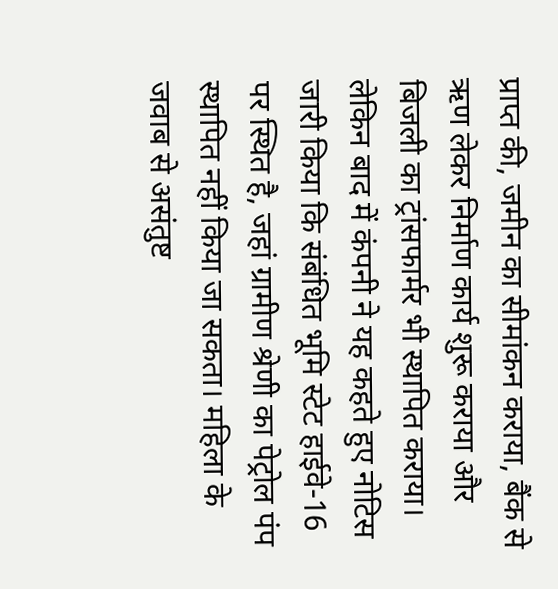प्राप्त की, जमीन का सीमांकन कराया, बैंक से ऋण लेकर निर्माण कार्य शुरू कराया और बिजली का ट्रांसफार्मर भी स्थापित कराया। लेकिन बाद में कंपनी ने यह कहते हुए नोटिस जारी किया कि संबंधित भूमि स्टेट हाईवे-16 पर स्थित है, जहां ग्रामीण श्रेणी का पेट्रोल पंप स्थापित नहीं किया जा सकता। महिला के जवाब से असंतुष्ट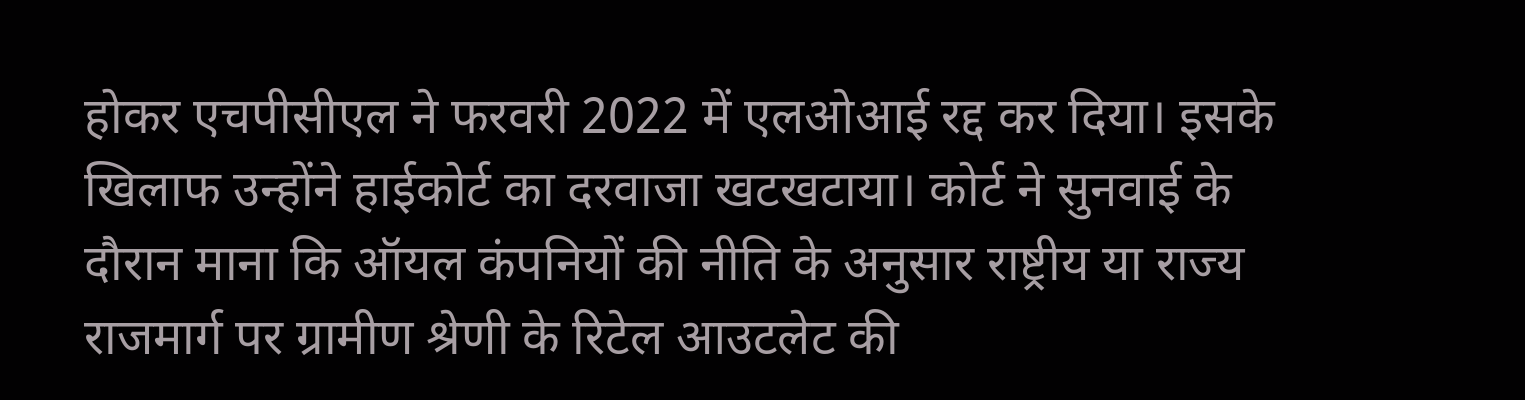होकर एचपीसीएल ने फरवरी 2022 में एलओआई रद्द कर दिया। इसके खिलाफ उन्होंने हाईकोर्ट का दरवाजा खटखटाया। कोर्ट ने सुनवाई के दौरान माना कि ऑयल कंपनियों की नीति के अनुसार राष्ट्रीय या राज्य राजमार्ग पर ग्रामीण श्रेणी के रिटेल आउटलेट की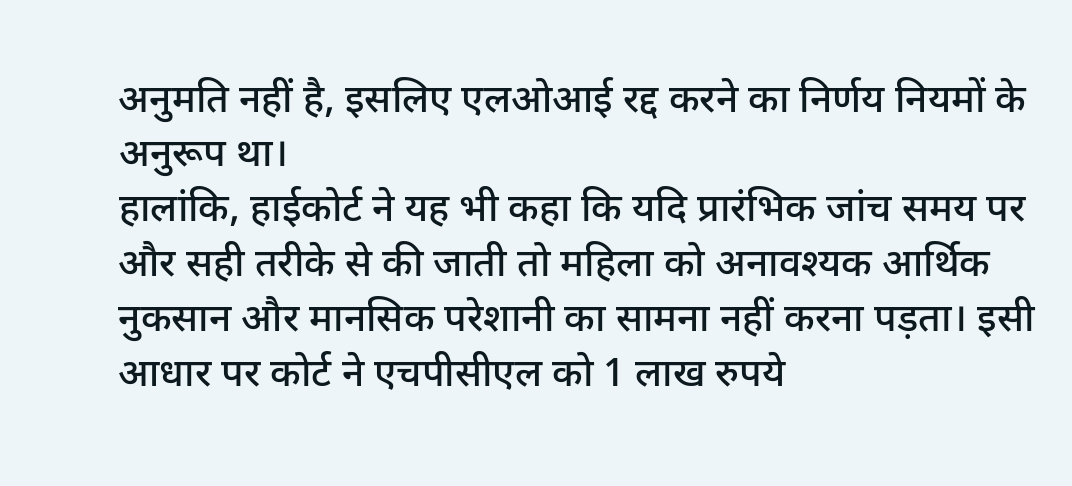अनुमति नहीं है, इसलिए एलओआई रद्द करने का निर्णय नियमों के अनुरूप था।
हालांकि, हाईकोर्ट ने यह भी कहा कि यदि प्रारंभिक जांच समय पर और सही तरीके से की जाती तो महिला को अनावश्यक आर्थिक नुकसान और मानसिक परेशानी का सामना नहीं करना पड़ता। इसी आधार पर कोर्ट ने एचपीसीएल को 1 लाख रुपये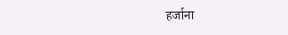हर्जाना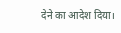देने का आदेश दिया।